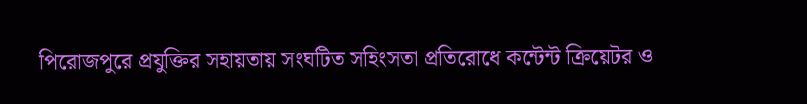পিরোজপুরে প্রযুক্তির সহায়তায় সংঘটিত সহিংসতা প্রতিরোধে কন্টেন্ট ক্রিয়েটর ও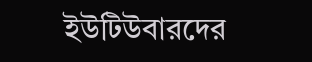ইউটিউবারদের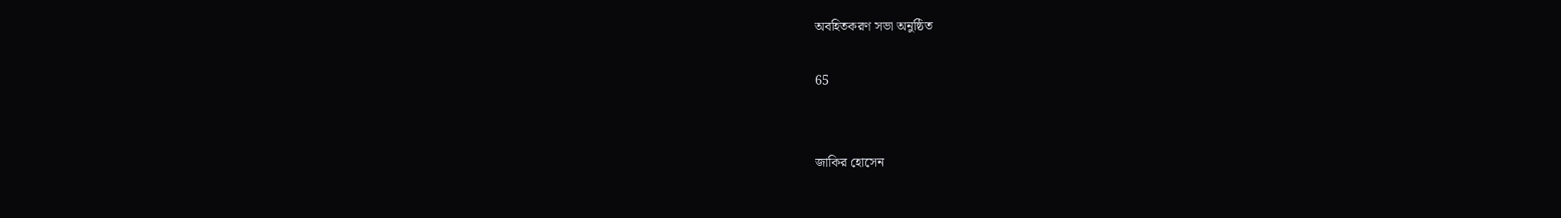অবহিতকরণ সভা অনুষ্ঠিত

65


জাকির হোসেন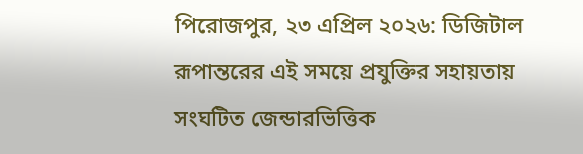পিরোজপুর, ২৩ এপ্রিল ২০২৬: ডিজিটাল রূপান্তরের এই সময়ে প্রযুক্তির সহায়তায় সংঘটিত জেন্ডারভিত্তিক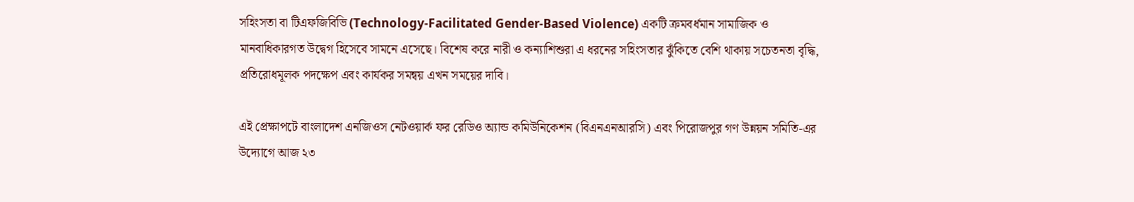সহিংসতা বা টিএফজিবিভি (Technology-Facilitated Gender-Based Violence) একটি ক্রমবর্ধমান সামাজিক ও মানবাধিকারগত উদ্বেগ হিসেবে সামনে এসেছে। বিশেষ করে নারী ও কন্যাশিশুরা এ ধরনের সহিংসতার ঝুঁকিতে বেশি থাকায় সচেতনতা বৃদ্ধি, প্রতিরোধমূলক পদক্ষেপ এবং কার্যকর সমন্বয় এখন সময়ের দাবি।

এই প্রেক্ষাপটে বাংলাদেশ এনজিওস নেটওয়ার্ক ফর রেডিও অ্যান্ড কমিউনিকেশন (বিএনএনআরসি) এবং পিরোজপুর গণ উন্নয়ন সমিতি-এর উদ্যোগে আজ ২৩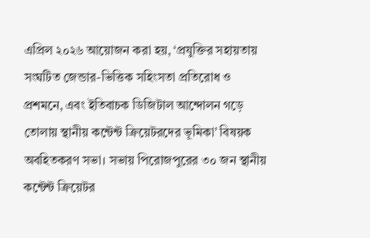এপ্রিল ২০২৬ আয়োজন করা হয়, ‘প্রযুক্তির সহায়তায় সংঘটিত জেন্ডার-ভিত্তিক সহিংসতা প্রতিরোধ ও প্রশমনে, এবং ইতিবাচক ডিজিটাল আন্দোলন গড়ে তোলায় স্থানীয় কন্টেন্ট ক্রিয়েটরদের ভূমিকা’ বিষয়ক অবহিতকরণ সভা। সভায় পিরোজপুরের ৩০ জন স্থানীয় কন্টেন্ট ক্রিয়েটর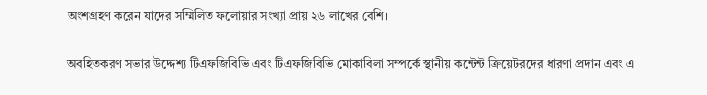অংশগ্রহণ করেন যাদের সম্মিলিত ফলোয়ার সংখ্যা প্রায় ২৬ লাখের বেশি।

অবহিতকরণ সভার উদ্দেশ্য টিএফজিবিভি এবং টিএফজিবিভি মোকাবিলা সম্পর্কে স্থানীয় কন্টেন্ট ক্রিয়েটরদের ধারণা প্রদান এবং এ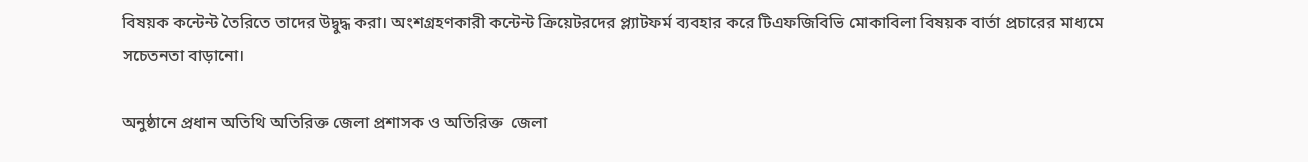বিষয়ক কন্টেন্ট তৈরিতে তাদের উদ্বুদ্ধ করা। অংশগ্রহণকারী কন্টেন্ট ক্রিয়েটরদের প্ল্যাটফর্ম ব্যবহার করে টিএফজিবিভি মোকাবিলা বিষয়ক বার্তা প্রচারের মাধ্যমে সচেতনতা বাড়ানো।

অনুষ্ঠানে প্রধান অতিথি অতিরিক্ত জেলা প্রশাসক ও অতিরিক্ত  জেলা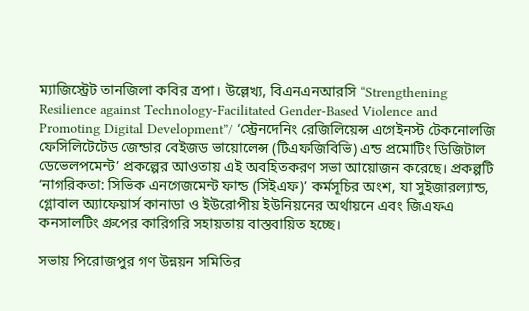ম্যাজিস্ট্রেট তানজিলা কবির ত্রপা। উল্লেখ্য, বিএনএনআরসি “Strengthening Resilience against Technology-Facilitated Gender-Based Violence and Promoting Digital Development”/ ‘স্ট্রেনদেনিং রেজিলিয়েন্স এগেইনস্ট টেকনোলজি ফেসিলিটেটেড জেন্ডার বেইজড ভায়োলেন্স (টিএফজিবিভি) এন্ড প্রমোটিং ডিজিটাল ডেভেলপমেন্ট’ প্রকল্পের আওতায় এই অবহিতকরণ সভা আয়োজন করেছে। প্রকল্পটি ‘নাগরিকতা: সিভিক এনগেজমেন্ট ফান্ড (সিইএফ)’ কর্মসূচির অংশ, যা সুইজারল্যান্ড, গ্লোবাল অ্যাফেয়ার্স কানাডা ও ইউরোপীয় ইউনিয়নের অর্থায়নে এবং জিএফএ কনসালটিং গ্রুপের কারিগরি সহায়তায় বাস্তবায়িত হচ্ছে।

সভায় পিরোজপুর গণ উন্নয়ন সমিতির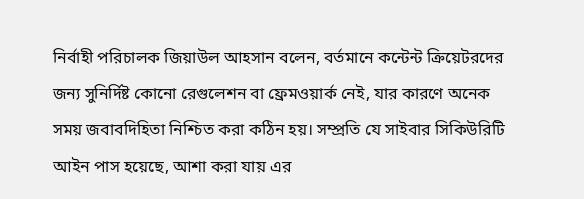নির্বাহী পরিচালক জিয়াউল আহসান বলেন, বর্তমানে কন্টেন্ট ক্রিয়েটরদের জন্য সুনির্দিষ্ট কোনো রেগুলেশন বা ফ্রেমওয়ার্ক নেই, যার কারণে অনেক সময় জবাবদিহিতা নিশ্চিত করা কঠিন হয়। সম্প্রতি যে সাইবার সিকিউরিটি আইন পাস হয়েছে, আশা করা যায় এর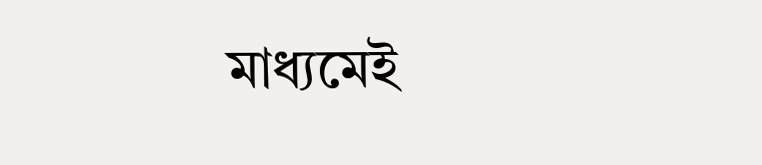মাধ্যমেই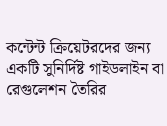কন্টেন্ট ক্রিয়েটরদের জন্য একটি সুনির্দিষ্ট গাইডলাইন বা রেগুলেশন তৈরির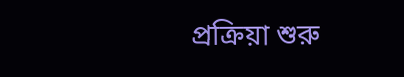প্রক্রিয়া শুরু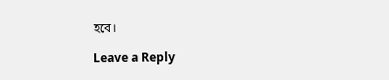হবে।

Leave a Reply